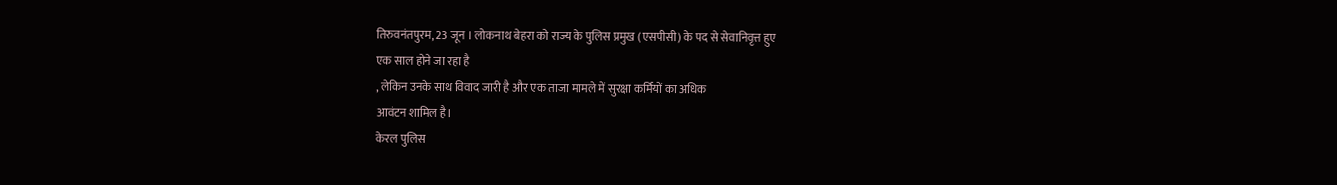तिरुवनंतपुरम, 23 जून । लोकनाथ बेहरा को राज्य के पुलिस प्रमुख (एसपीसी) के पद से सेवानिवृत्त हुए
एक साल होने जा रहा है
, लेकिन उनके साथ विवाद जारी है और एक ताजा मामले में सुरक्षा कर्मियों का अधिक
आवंटन शामिल है।
केरल पुलिस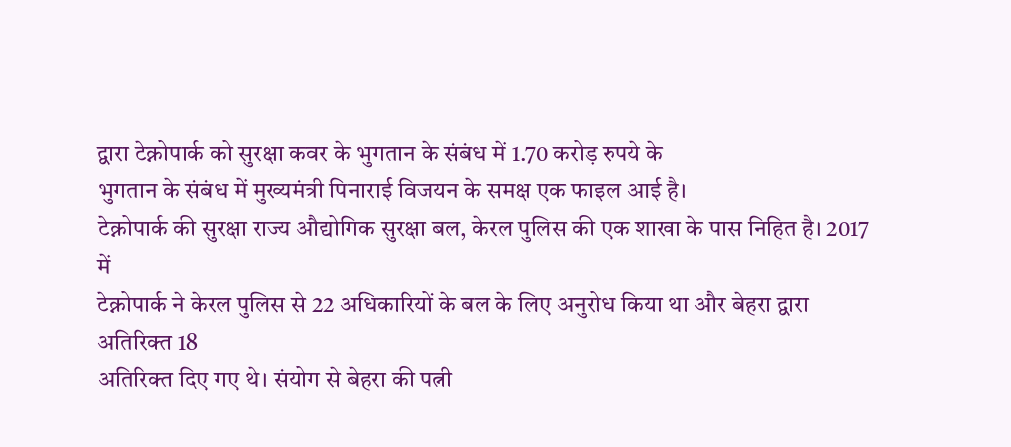द्वारा टेक्नोपार्क को सुरक्षा कवर के भुगतान के संबंध में 1.70 करोड़ रुपये के
भुगतान के संबंध में मुख्यमंत्री पिनाराई विजयन के समक्ष एक फाइल आई है।
टेक्नोपार्क की सुरक्षा राज्य औद्योगिक सुरक्षा बल, केरल पुलिस की एक शाखा के पास निहित है। 2017 में
टेक्नोपार्क ने केरल पुलिस से 22 अधिकारियों के बल के लिए अनुरोध किया था और बेहरा द्वारा अतिरिक्त 18
अतिरिक्त दिए गए थे। संयोग से बेहरा की पत्नी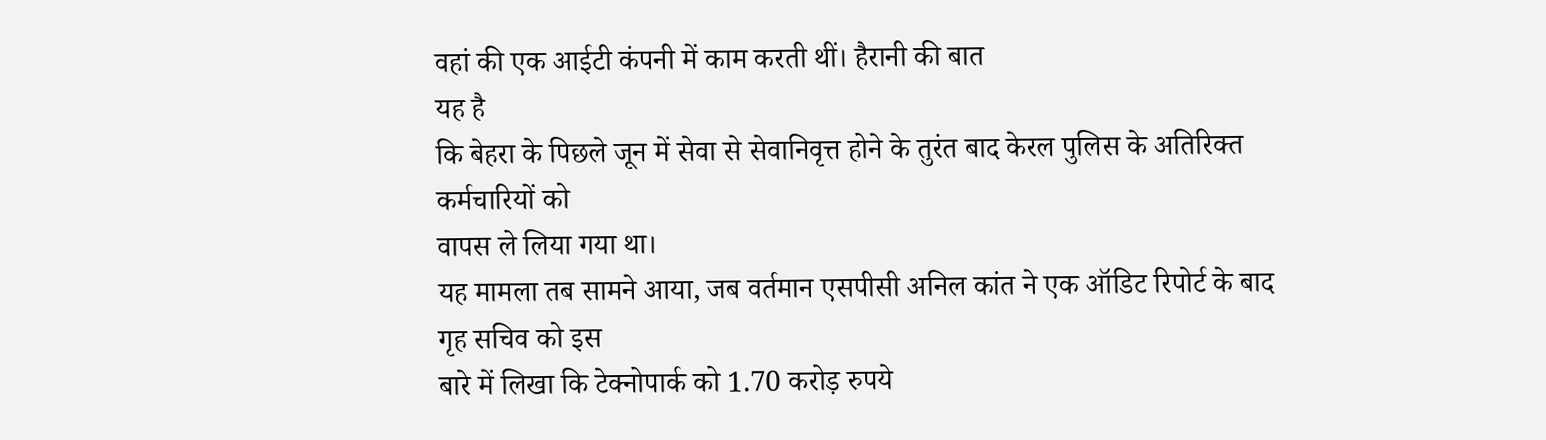वहां की एक आईटी कंपनी में काम करती थीं। हैरानी की बात
यह है
कि बेहरा के पिछले जून में सेवा से सेवानिवृत्त होने के तुरंत बाद केरल पुलिस के अतिरिक्त कर्मचारियों को
वापस ले लिया गया था।
यह मामला तब सामने आया, जब वर्तमान एसपीसी अनिल कांत ने एक ऑडिट रिपोर्ट के बाद गृह सचिव को इस
बारे में लिखा कि टेक्नोपार्क को 1.70 करोड़ रुपये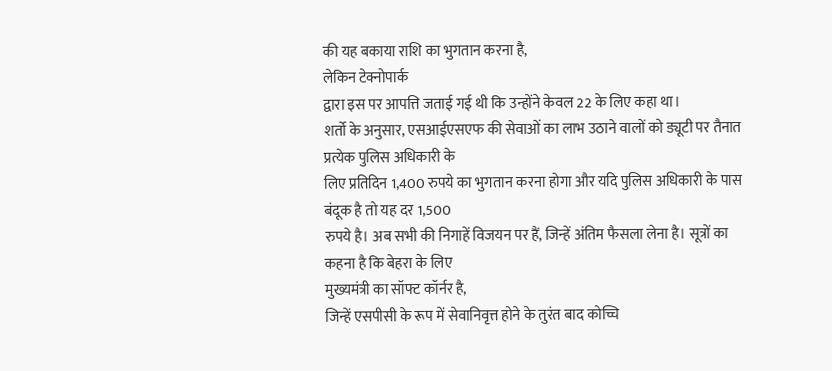की यह बकाया राशि का भुगतान करना है,
लेकिन टेक्नोपार्क
द्वारा इस पर आपत्ति जताई गई थी कि उन्होंने केवल 22 के लिए कहा था।
शर्तो के अनुसार, एसआईएसएफ की सेवाओं का लाभ उठाने वालों को ड्यूटी पर तैनात प्रत्येक पुलिस अधिकारी के
लिए प्रतिदिन 1,400 रुपये का भुगतान करना होगा और यदि पुलिस अधिकारी के पास बंदूक है तो यह दर 1,500
रुपये है। अब सभी की निगाहें विजयन पर हैं, जिन्हें अंतिम फैसला लेना है। सूत्रों का कहना है कि बेहरा के लिए
मुख्यमंत्री का सॉफ्ट कॉर्नर है,
जिन्हें एसपीसी के रूप में सेवानिवृत्त होने के तुरंत बाद कोच्चि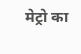मेट्रो का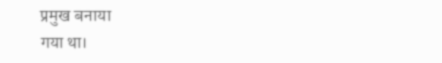प्रमुख बनाया
गया था।